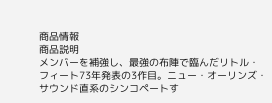商品情報
商品説明
メンバーを補強し、最強の布陣で臨んだリトル・フィート73年発表の3作目。ニュー・オーリンズ・サウンド直系のシンコペートす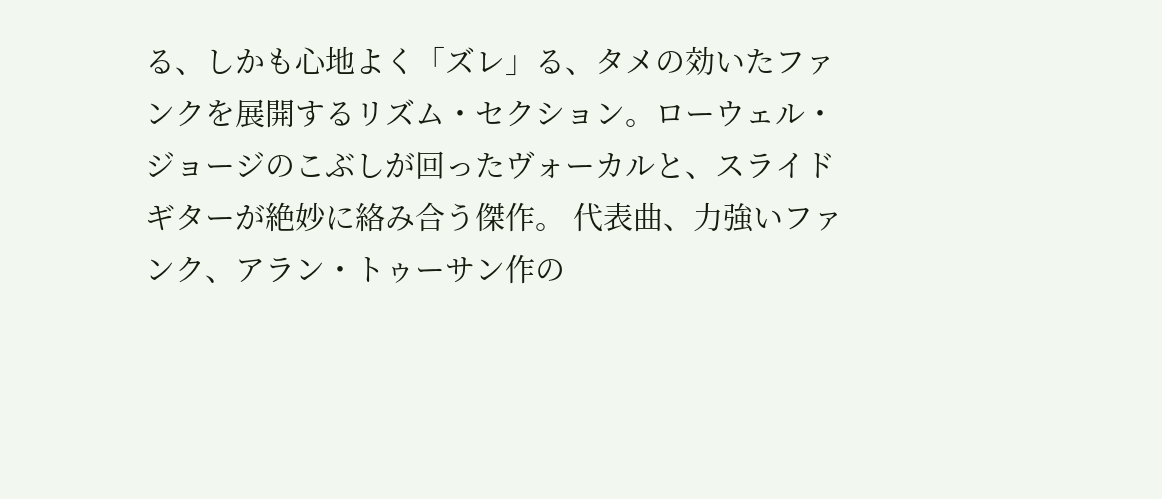る、しかも心地よく「ズレ」る、タメの効いたファンクを展開するリズム・セクション。ローウェル・ジョージのこぶしが回ったヴォーカルと、スライドギターが絶妙に絡み合う傑作。 代表曲、力強いファンク、アラン・トゥーサン作の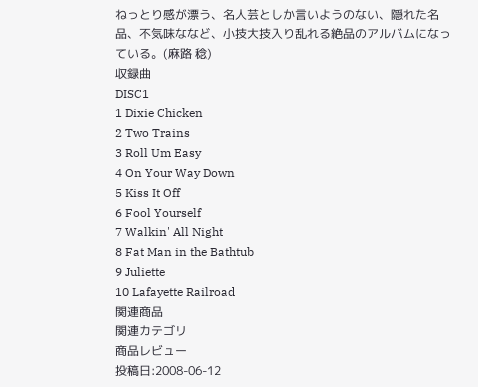ねっとり感が漂う、名人芸としか言いようのない、隠れた名品、不気味ななど、小技大技入り乱れる絶品のアルバムになっている。(麻路 稔)
収録曲
DISC1
1 Dixie Chicken
2 Two Trains
3 Roll Um Easy
4 On Your Way Down
5 Kiss It Off
6 Fool Yourself
7 Walkin' All Night
8 Fat Man in the Bathtub
9 Juliette
10 Lafayette Railroad
関連商品
関連カテゴリ
商品レビュー
投稿日:2008-06-12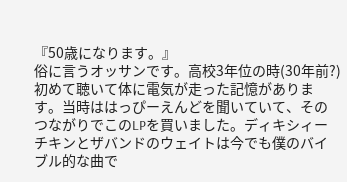『50歳になります。』
俗に言うオッサンです。高校3年位の時(30年前?)初めて聴いて体に電気が走った記憶があります。当時ははっぴーえんどを聞いていて、そのつながりでこのLPを買いました。ディキシィーチキンとザバンドのウェイトは今でも僕のバイブル的な曲で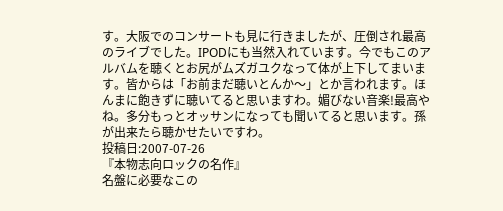す。大阪でのコンサートも見に行きましたが、圧倒され最高のライブでした。IPODにも当然入れています。今でもこのアルバムを聴くとお尻がムズガユクなって体が上下してまいます。皆からは「お前まだ聴いとんか〜」とか言われます。ほんまに飽きずに聴いてると思いますわ。媚びない音楽!最高やね。多分もっとオッサンになっても聞いてると思います。孫が出来たら聴かせたいですわ。
投稿日:2007-07-26
『本物志向ロックの名作』
名盤に必要なこの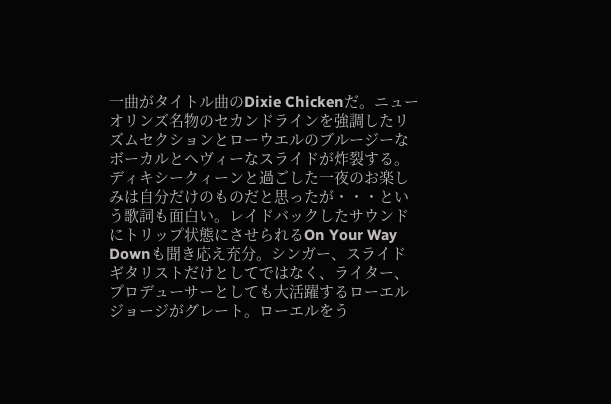一曲がタイトル曲のDixie Chickenだ。ニューオリンズ名物のセカンドラインを強調したリズムセクションとローウエルのブルージーなボーカルとヘヴィーなスライドが炸裂する。ディキシークィーンと過ごした一夜のお楽しみは自分だけのものだと思ったが・・・という歌詞も面白い。レイドバックしたサウンドにトリップ状態にさせられるOn Your Way Downも聞き応え充分。シンガー、スライドギタリストだけとしてではなく、ライター、プロデューサーとしても大活躍するローエルジョージがグレート。ローエルをう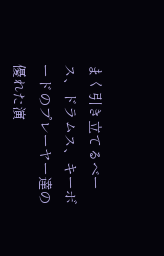まく引き立てるベース、ドラムス、キーボードのプレーヤー達の優れた演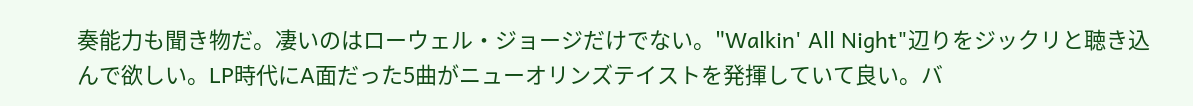奏能力も聞き物だ。凄いのはローウェル・ジョージだけでない。"Walkin' All Night"辺りをジックリと聴き込んで欲しい。LP時代にA面だった5曲がニューオリンズテイストを発揮していて良い。バ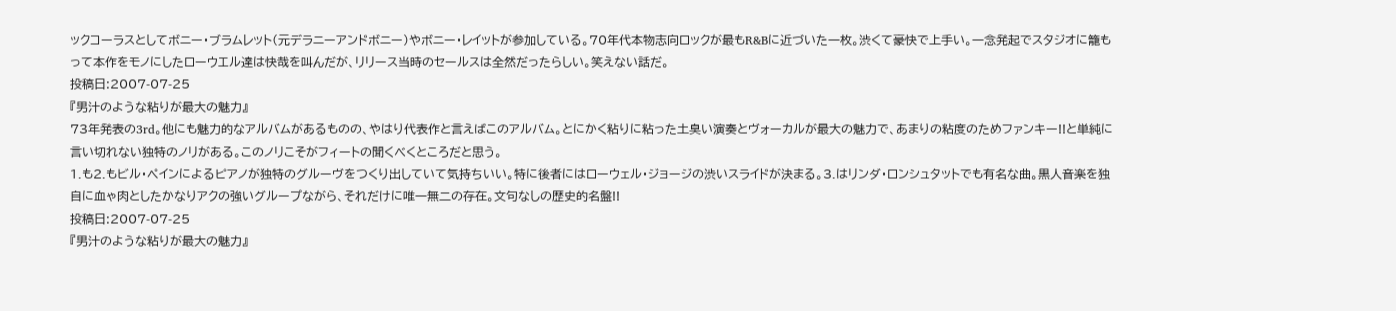ックコーラスとしてボニー・ブラムレット(元デラニーアンドボニー)やボニー・レイットが参加している。70年代本物志向ロックが最もR&Bに近づいた一枚。渋くて豪快で上手い。一念発起でスタジオに籠もって本作をモノにしたローウエル達は快哉を叫んだが、リリース当時のセールスは全然だったらしい。笑えない話だ。
投稿日:2007-07-25
『男汁のような粘りが最大の魅力』
73年発表の3rd。他にも魅力的なアルバムがあるものの、やはり代表作と言えばこのアルバム。とにかく粘りに粘った土臭い演奏とヴォーカルが最大の魅力で、あまりの粘度のためファンキー!!と単純に言い切れない独特のノリがある。このノリこそがフィートの聞くべくところだと思う。
1.も2.もビル・ペインによるピアノが独特のグルーヴをつくり出していて気持ちいい。特に後者にはローウェル・ジョージの渋いスライドが決まる。3.はリンダ・ロンシュタットでも有名な曲。黒人音楽を独自に血ゃ肉としたかなりアクの強いグループながら、それだけに唯一無二の存在。文句なしの歴史的名盤!!
投稿日:2007-07-25
『男汁のような粘りが最大の魅力』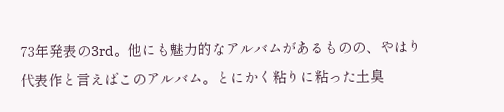73年発表の3rd。他にも魅力的なアルバムがあるものの、やはり代表作と言えばこのアルバム。とにかく粘りに粘った土臭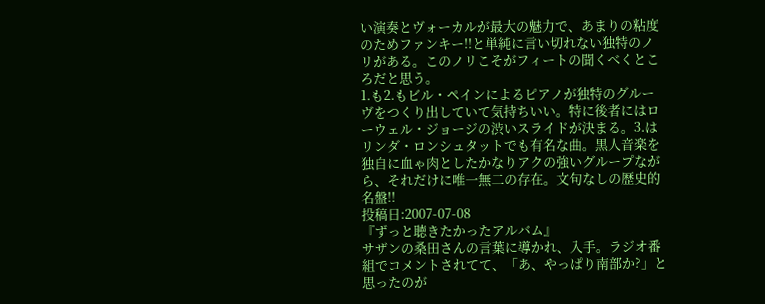い演奏とヴォーカルが最大の魅力で、あまりの粘度のためファンキー!!と単純に言い切れない独特のノリがある。このノリこそがフィートの聞くべくところだと思う。
1.も2.もビル・ペインによるピアノが独特のグルーヴをつくり出していて気持ちいい。特に後者にはローウェル・ジョージの渋いスライドが決まる。3.はリンダ・ロンシュタットでも有名な曲。黒人音楽を独自に血ゃ肉としたかなりアクの強いグループながら、それだけに唯一無二の存在。文句なしの歴史的名盤!!
投稿日:2007-07-08
『ずっと聴きたかったアルバム』
サザンの桑田さんの言葉に導かれ、入手。ラジオ番組でコメントされてて、「あ、やっぱり南部か?」と思ったのが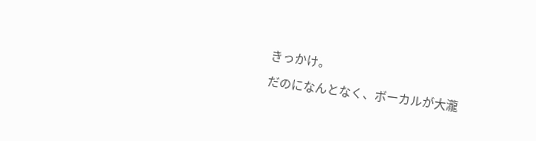きっかけ。
だのになんとなく、ボーカルが大瀧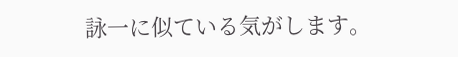詠一に似ている気がします。